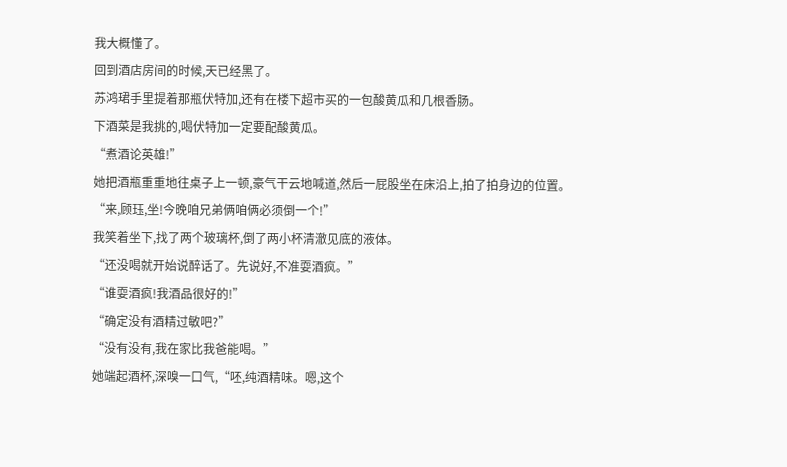我大概懂了。
回到酒店房间的时候,天已经黑了。
苏鸿珺手里提着那瓶伏特加,还有在楼下超市买的一包酸黄瓜和几根香肠。
下酒菜是我挑的,喝伏特加一定要配酸黄瓜。
“煮酒论英雄!”
她把酒瓶重重地往桌子上一顿,豪气干云地喊道,然后一屁股坐在床沿上,拍了拍身边的位置。
“来,顾珏,坐!今晚咱兄弟俩咱俩必须倒一个!”
我笑着坐下,找了两个玻璃杯,倒了两小杯清澈见底的液体。
“还没喝就开始说醉话了。先说好,不准耍酒疯。”
“谁耍酒疯!我酒品很好的!”
“确定没有酒精过敏吧?”
“没有没有,我在家比我爸能喝。”
她端起酒杯,深嗅一口气,“呸,纯酒精味。嗯,这个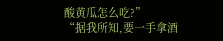酸黄瓜怎么吃?”
“据我所知,要一手拿酒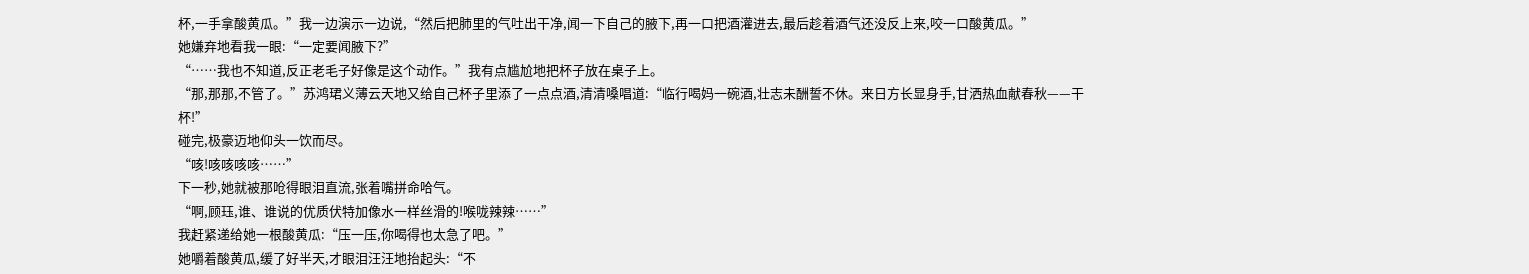杯,一手拿酸黄瓜。”我一边演示一边说,“然后把肺里的气吐出干净,闻一下自己的腋下,再一口把酒灌进去,最后趁着酒气还没反上来,咬一口酸黄瓜。”
她嫌弃地看我一眼:“一定要闻腋下?”
“……我也不知道,反正老毛子好像是这个动作。”我有点尴尬地把杯子放在桌子上。
“那,那那,不管了。”苏鸿珺义薄云天地又给自己杯子里添了一点点酒,清清嗓唱道:“临行喝妈一碗酒,壮志未酬誓不休。来日方长显身手,甘洒热血献春秋——干杯!”
碰完,极豪迈地仰头一饮而尽。
“咳!咳咳咳咳……”
下一秒,她就被那呛得眼泪直流,张着嘴拼命哈气。
“啊,顾珏,谁、谁说的优质伏特加像水一样丝滑的!喉咙辣辣……”
我赶紧递给她一根酸黄瓜:“压一压,你喝得也太急了吧。”
她嚼着酸黄瓜,缓了好半天,才眼泪汪汪地抬起头:“不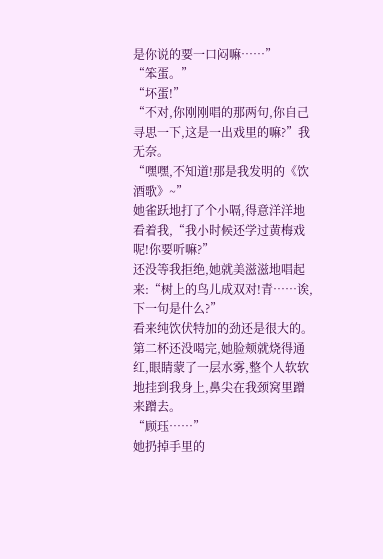是你说的要一口闷嘛……”
“笨蛋。”
“坏蛋!”
“不对,你刚刚唱的那两句,你自己寻思一下,这是一出戏里的嘛?”我无奈。
“嘿嘿,不知道!那是我发明的《饮酒歌》~”
她雀跃地打了个小嗝,得意洋洋地看着我,“我小时候还学过黄梅戏呢!你要听嘛?”
还没等我拒绝,她就美滋滋地唱起来:“树上的鸟儿成双对!青……诶,下一句是什么?”
看来纯饮伏特加的劲还是很大的。
第二杯还没喝完,她脸颊就烧得通红,眼睛蒙了一层水雾,整个人软软地挂到我身上,鼻尖在我颈窝里蹭来蹭去。
“顾珏……”
她扔掉手里的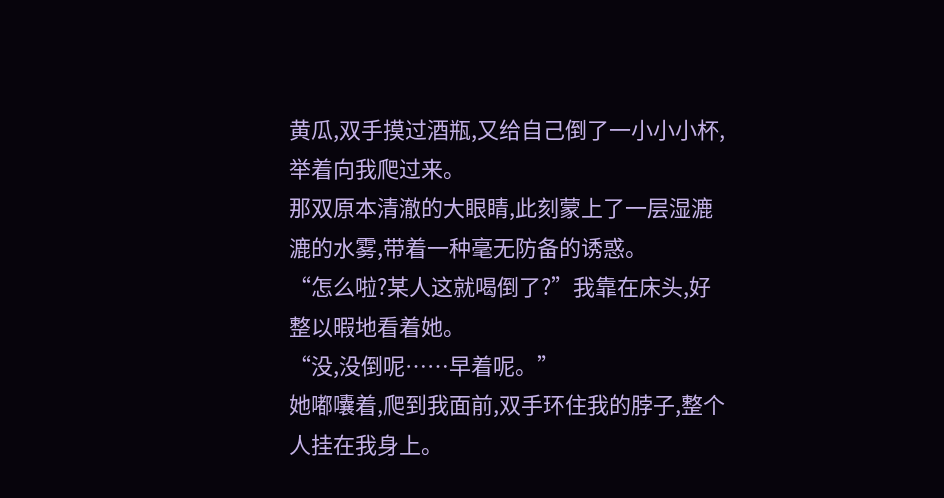黄瓜,双手摸过酒瓶,又给自己倒了一小小小杯,举着向我爬过来。
那双原本清澈的大眼睛,此刻蒙上了一层湿漉漉的水雾,带着一种毫无防备的诱惑。
“怎么啦?某人这就喝倒了?”我靠在床头,好整以暇地看着她。
“没,没倒呢……早着呢。”
她嘟囔着,爬到我面前,双手环住我的脖子,整个人挂在我身上。